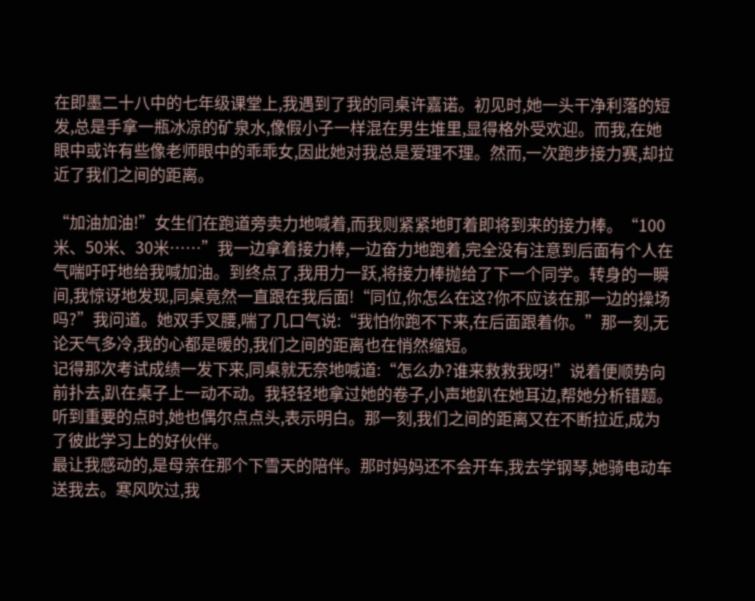在即墨二十八中的七年级课堂上,我遇到了我的同桌许嘉诺。初见时,她一头干净利落的短发,总是手拿一瓶冰凉的矿泉水,像假小子一样混在男生堆里,显得格外受欢迎。而我,在她眼中或许有些像老师眼中的乖乖女,因此她对我总是爱理不理。然而,一次跑步接力赛,却拉近了我们之间的距离。

“加油加油!”女生们在跑道旁卖力地喊着,而我则紧紧地盯着即将到来的接力棒。“100米、50米、30米……”我一边拿着接力棒,一边奋力地跑着,完全没有注意到后面有个人在气喘吁吁地给我喊加油。到终点了,我用力一跃,将接力棒抛给了下一个同学。转身的一瞬间,我惊讶地发现,同桌竟然一直跟在我后面!“同位,你怎么在这?你不应该在那一边的操场吗?”我问道。她双手叉腰,喘了几口气说:“我怕你跑不下来,在后面跟着你。”那一刻,无论天气多冷,我的心都是暖的,我们之间的距离也在悄然缩短。
记得那次考试成绩一发下来,同桌就无奈地喊道:“怎么办?谁来救救我呀!”说着便顺势向前扑去,趴在桌子上一动不动。我轻轻地拿过她的卷子,小声地趴在她耳边,帮她分析错题。听到重要的点时,她也偶尔点点头,表示明白。那一刻,我们之间的距离又在不断拉近,成为了彼此学习上的好伙伴。
最让我感动的,是母亲在那个下雪天的陪伴。那时妈妈还不会开车,我去学钢琴,她骑电动车送我去。寒风吹过,我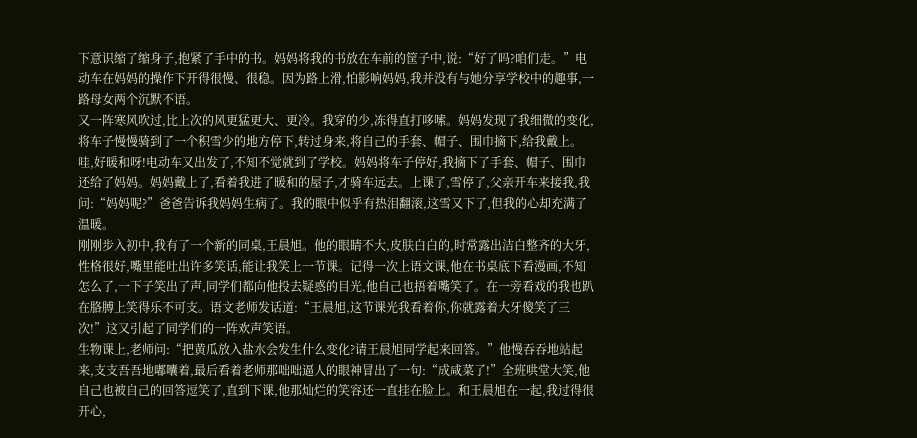下意识缩了缩身子,抱紧了手中的书。妈妈将我的书放在车前的筐子中,说:“好了吗?咱们走。”电动车在妈妈的操作下开得很慢、很稳。因为路上滑,怕影响妈妈,我并没有与她分享学校中的趣事,一路母女两个沉默不语。
又一阵寒风吹过,比上次的风更猛更大、更冷。我穿的少,冻得直打哆嗦。妈妈发现了我细微的变化,将车子慢慢骑到了一个积雪少的地方停下,转过身来,将自己的手套、帽子、围巾摘下,给我戴上。哇,好暖和呀!电动车又出发了,不知不觉就到了学校。妈妈将车子停好,我摘下了手套、帽子、围巾还给了妈妈。妈妈戴上了,看着我进了暖和的屋子,才骑车远去。上课了,雪停了,父亲开车来接我,我问:“妈妈呢?”爸爸告诉我妈妈生病了。我的眼中似乎有热泪翻滚,这雪又下了,但我的心却充满了温暖。
刚刚步入初中,我有了一个新的同桌,王晨旭。他的眼睛不大,皮肤白白的,时常露出洁白整齐的大牙,性格很好,嘴里能吐出许多笑话,能让我笑上一节课。记得一次上语文课,他在书桌底下看漫画,不知怎么了,一下子笑出了声,同学们都向他投去疑惑的目光,他自己也捂着嘴笑了。在一旁看戏的我也趴在胳膊上笑得乐不可支。语文老师发话道:“王晨旭,这节课光我看着你,你就露着大牙傻笑了三次!”这又引起了同学们的一阵欢声笑语。
生物课上,老师问:“把黄瓜放入盐水会发生什么变化?请王晨旭同学起来回答。”他慢吞吞地站起来,支支吾吾地嘟囔着,最后看着老师那咄咄逼人的眼神冒出了一句:“成咸菜了!”全班哄堂大笑,他自己也被自己的回答逗笑了,直到下课,他那灿烂的笑容还一直挂在脸上。和王晨旭在一起,我过得很开心,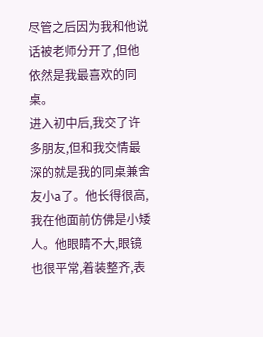尽管之后因为我和他说话被老师分开了,但他依然是我最喜欢的同桌。
进入初中后,我交了许多朋友,但和我交情最深的就是我的同桌兼舍友小a了。他长得很高,我在他面前仿佛是小矮人。他眼睛不大,眼镜也很平常,着装整齐,表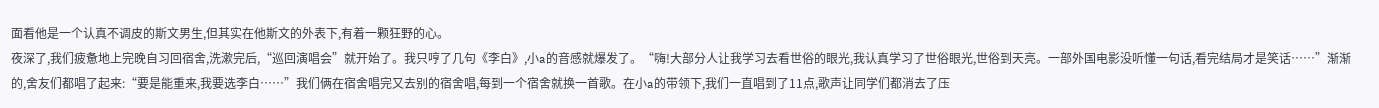面看他是一个认真不调皮的斯文男生,但其实在他斯文的外表下,有着一颗狂野的心。
夜深了,我们疲惫地上完晚自习回宿舍,洗漱完后,“巡回演唱会”就开始了。我只哼了几句《李白》,小a的音感就爆发了。“嗨!大部分人让我学习去看世俗的眼光,我认真学习了世俗眼光,世俗到天亮。一部外国电影没听懂一句话,看完结局才是笑话……”渐渐的,舍友们都唱了起来:“要是能重来,我要选李白……”我们俩在宿舍唱完又去别的宿舍唱,每到一个宿舍就换一首歌。在小a的带领下,我们一直唱到了11点,歌声让同学们都消去了压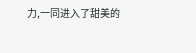力,一同进入了甜美的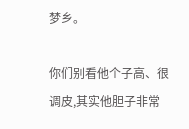梦乡。

你们别看他个子高、很调皮,其实他胆子非常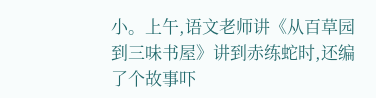小。上午,语文老师讲《从百草园到三味书屋》讲到赤练蛇时,还编了个故事吓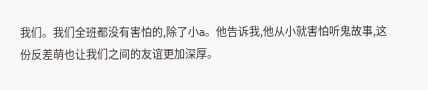我们。我们全班都没有害怕的,除了小a。他告诉我,他从小就害怕听鬼故事,这份反差萌也让我们之间的友谊更加深厚。